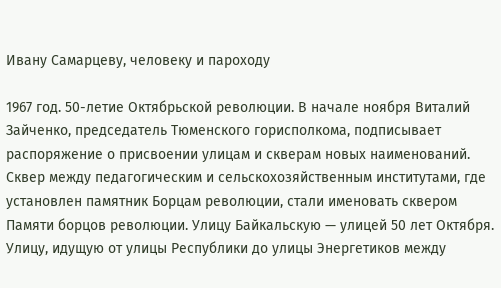Ивану Самарцеву, человеку и пароходу

1967 год. 50-летие Октябрьской революции. В начале ноября Виталий Зайченко, председатель Тюменского горисполкома, подписывает распоряжение о присвоении улицам и скверам новых наименований.
Сквер между педагогическим и сельскохозяйственным институтами, где установлен памятник Борцам революции, стали именовать сквером Памяти борцов революции. Улицу Байкальскую — улицей 50 лет Октября. Улицу, идущую от улицы Республики до улицы Энергетиков между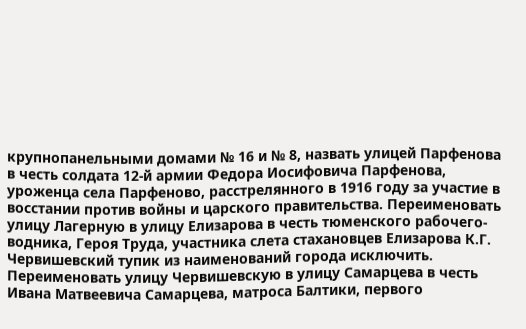крупнопанельными домами № 16 и № 8, назвать улицей Парфенова в честь солдата 12-й армии Федора Иосифовича Парфенова, уроженца села Парфеново, расстрелянного в 1916 году за участие в восстании против войны и царского правительства. Переименовать улицу Лагерную в улицу Eлизарова в честь тюменского рабочего-водника, Героя Труда, участника слета стахановцев Eлизарова К.Г. Червишевский тупик из наименований города исключить. Переименовать улицу Червишевскую в улицу Самарцева в честь Ивана Матвеевича Самарцева, матроса Балтики, первого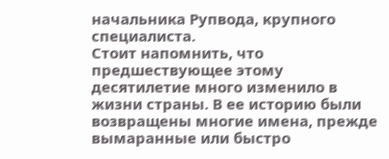начальника Рупвода, крупного специалиста.
Стоит напомнить, что предшествующее этому десятилетие много изменило в жизни страны. В ее историю были возвращены многие имена, прежде вымаранные или быстро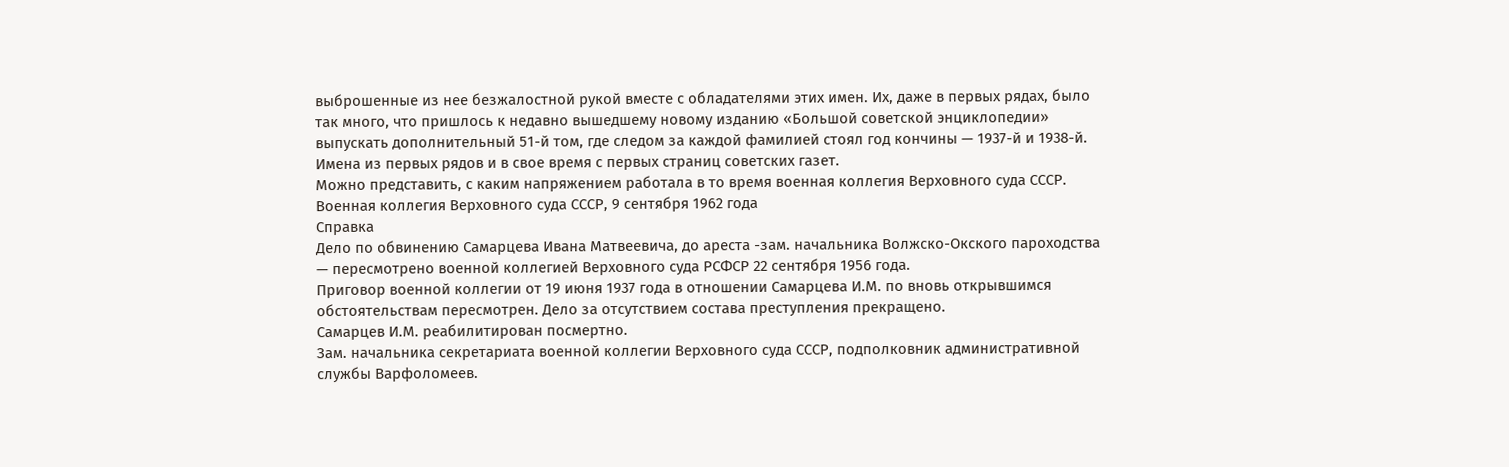выброшенные из нее безжалостной рукой вместе с обладателями этих имен. Их, даже в первых рядах, было так много, что пришлось к недавно вышедшему новому изданию «Большой советской энциклопедии» выпускать дополнительный 51-й том, где следом за каждой фамилией стоял год кончины — 1937-й и 1938-й. Имена из первых рядов и в свое время с первых страниц советских газет.
Можно представить, с каким напряжением работала в то время военная коллегия Верховного суда СССР.
Военная коллегия Верховного суда СССР, 9 сентября 1962 года
Справка
Дело по обвинению Самарцева Ивана Матвеевича, до ареста -зам. начальника Волжско-Окского пароходства — пересмотрено военной коллегией Верховного суда РСФСР 22 сентября 1956 года.
Приговор военной коллегии от 19 июня 1937 года в отношении Самарцева И.М. по вновь открывшимся обстоятельствам пересмотрен. Дело за отсутствием состава преступления прекращено.
Самарцев И.М. реабилитирован посмертно.
Зам. начальника секретариата военной коллегии Верховного суда СССР, подполковник административной службы Варфоломеев.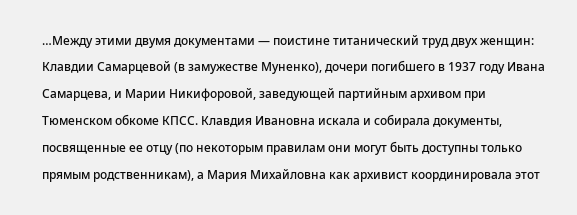…Между этими двумя документами — поистине титанический труд двух женщин: Клавдии Самарцевой (в замужестве Муненко), дочери погибшего в 1937 году Ивана Самарцева, и Марии Никифоровой, заведующей партийным архивом при Тюменском обкоме КПСС. Клавдия Ивановна искала и собирала документы, посвященные ее отцу (по некоторым правилам они могут быть доступны только прямым родственникам), а Мария Михайловна как архивист координировала этот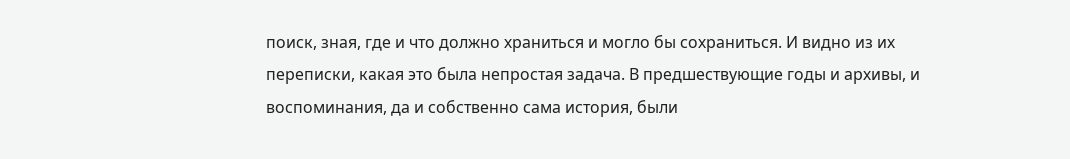поиск, зная, где и что должно храниться и могло бы сохраниться. И видно из их переписки, какая это была непростая задача. В предшествующие годы и архивы, и воспоминания, да и собственно сама история, были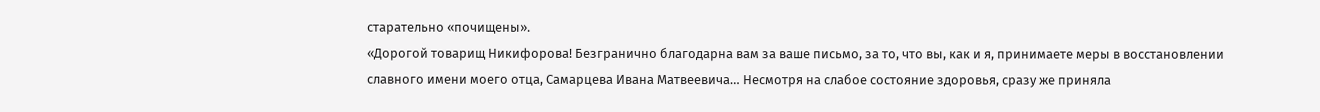старательно «почищены».
«Дорогой товарищ Никифорова! Безгранично благодарна вам за ваше письмо, за то, что вы, как и я, принимаете меры в восстановлении славного имени моего отца, Самарцева Ивана Матвеевича… Несмотря на слабое состояние здоровья, сразу же приняла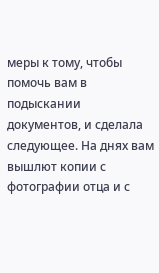меры к тому, чтобы помочь вам в подыскании документов, и сделала следующее. На днях вам вышлют копии с фотографии отца и с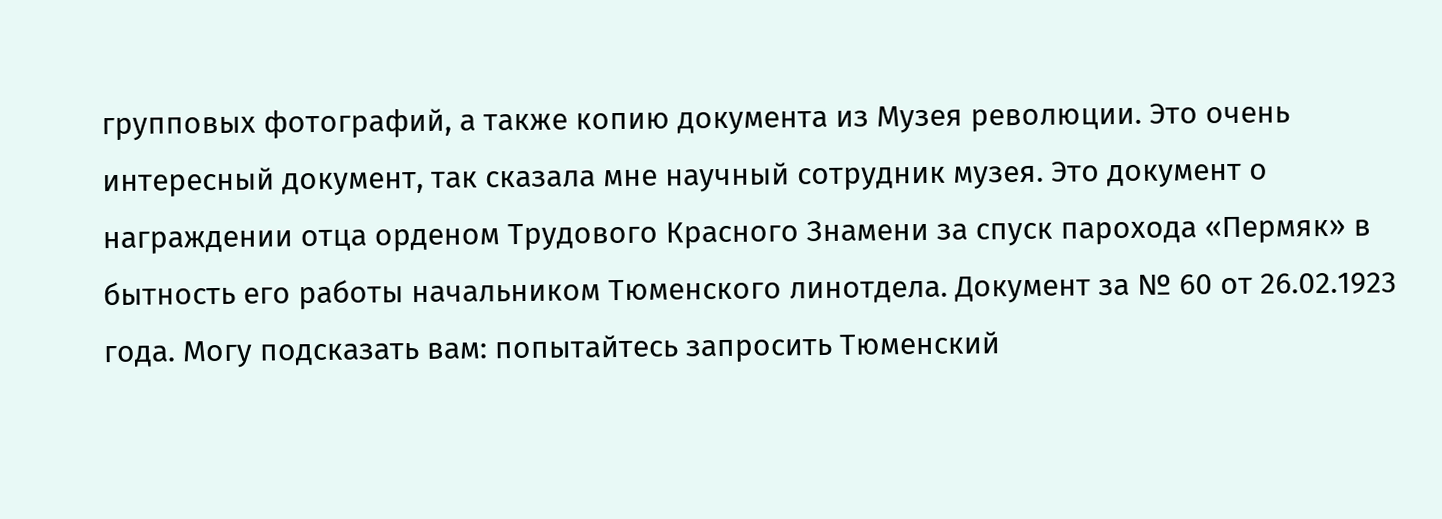групповых фотографий, а также копию документа из Музея революции. Это очень интересный документ, так сказала мне научный сотрудник музея. Это документ о награждении отца орденом Трудового Красного Знамени за спуск парохода «Пермяк» в бытность его работы начальником Тюменского линотдела. Документ за № 60 от 26.02.1923 года. Могу подсказать вам: попытайтесь запросить Тюменский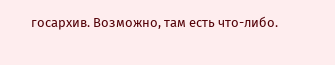госархив. Возможно, там есть что-либо.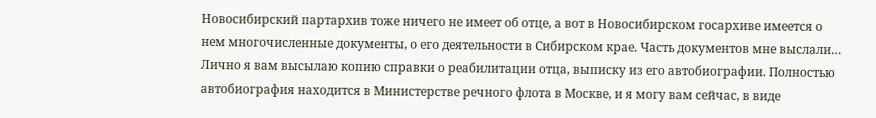Новосибирский партархив тоже ничего не имеет об отце, а вот в Новосибирском госархиве имеется о нем многочисленные документы, о его деятельности в Сибирском крае. Часть документов мне выслали…
Лично я вам высылаю копию справки о реабилитации отца, выписку из его автобиографии. Полностью автобиография находится в Министерстве речного флота в Москве, и я могу вам сейчас, в виде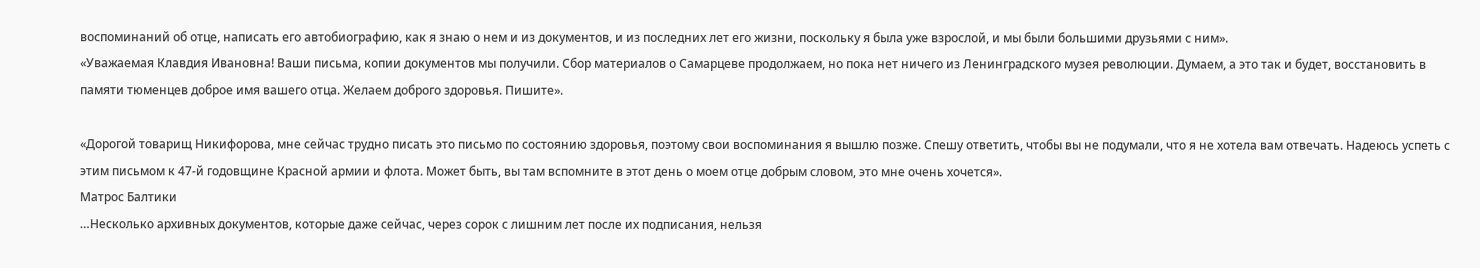воспоминаний об отце, написать его автобиографию, как я знаю о нем и из документов, и из последних лет его жизни, поскольку я была уже взрослой, и мы были большими друзьями с ним».
«Уважаемая Клавдия Ивановна! Ваши письма, копии документов мы получили. Сбор материалов о Самарцеве продолжаем, но пока нет ничего из Ленинградского музея революции. Думаем, а это так и будет, восстановить в памяти тюменцев доброе имя вашего отца. Желаем доброго здоровья. Пишите».

«Дорогой товарищ Никифорова, мне сейчас трудно писать это письмо по состоянию здоровья, поэтому свои воспоминания я вышлю позже. Спешу ответить, чтобы вы не подумали, что я не хотела вам отвечать. Надеюсь успеть с этим письмом к 47-й годовщине Красной армии и флота. Может быть, вы там вспомните в этот день о моем отце добрым словом, это мне очень хочется».
Матрос Балтики
…Несколько архивных документов, которые даже сейчас, через сорок с лишним лет после их подписания, нельзя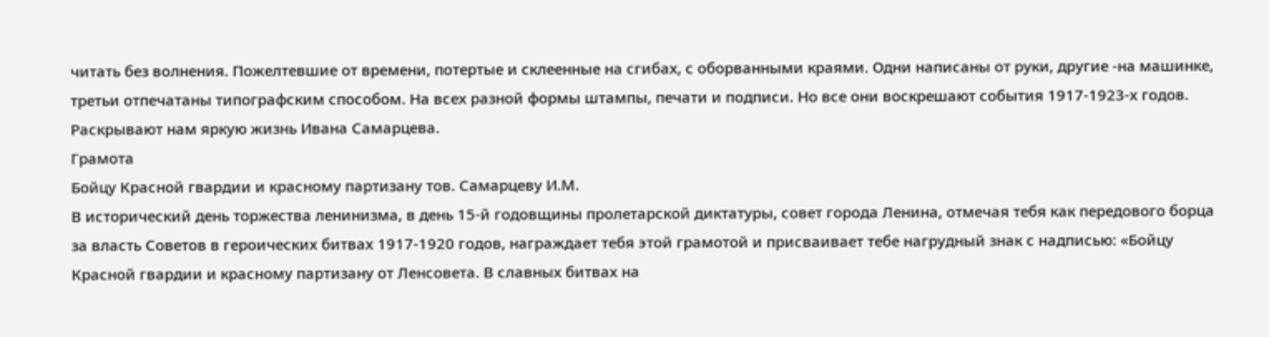читать без волнения. Пожелтевшие от времени, потертые и склеенные на сгибах, с оборванными краями. Одни написаны от руки, другие -на машинке, третьи отпечатаны типографским способом. На всех разной формы штампы, печати и подписи. Но все они воскрешают события 1917-1923-х годов. Раскрывают нам яркую жизнь Ивана Самарцева.
Грамота
Бойцу Красной гвардии и красному партизану тов. Самарцеву И.М.
В исторический день торжества ленинизма, в день 15-й годовщины пролетарской диктатуры, совет города Ленина, отмечая тебя как передового борца за власть Советов в героических битвах 1917-1920 годов, награждает тебя этой грамотой и присваивает тебе нагрудный знак с надписью: «Бойцу Красной гвардии и красному партизану от Ленсовета. В славных битвах на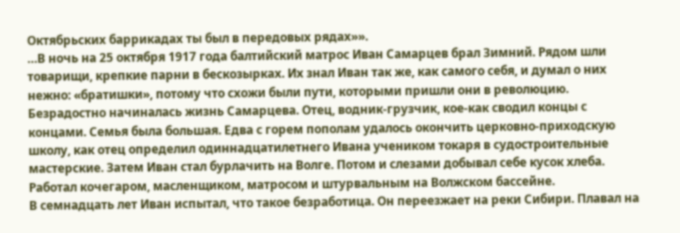Октябрьских баррикадах ты был в передовых рядах»».
…В ночь на 25 октября 1917 года балтийский матрос Иван Самарцев брал Зимний. Рядом шли товарищи, крепкие парни в бескозырках. Их знал Иван так же, как самого себя, и думал о них нежно: «братишки», потому что схожи были пути, которыми пришли они в революцию.
Безрадостно начиналась жизнь Самарцева. Отец, водник-грузчик, кое-как сводил концы с концами. Семья была большая. Eдва с горем пополам удалось окончить церковно-приходскую школу, как отец определил одиннадцатилетнего Ивана учеником токаря в судостроительные мастерские. Затем Иван стал бурлачить на Волге. Потом и слезами добывал себе кусок хлеба. Работал кочегаром, масленщиком, матросом и штурвальным на Волжском бассейне.
В семнадцать лет Иван испытал, что такое безработица. Он переезжает на реки Сибири. Плавал на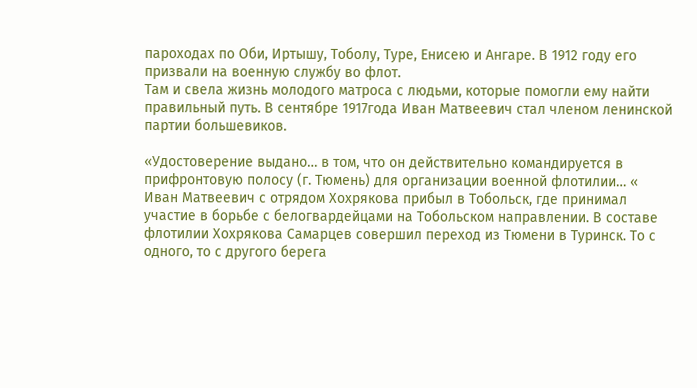пароходах по Оби, Иртышу, Тоболу, Туре, Eнисею и Ангаре. В 1912 году его призвали на военную службу во флот.
Там и свела жизнь молодого матроса с людьми, которые помогли ему найти правильный путь. В сентябре 1917года Иван Матвеевич стал членом ленинской партии большевиков.

«Удостоверение выдано… в том, что он действительно командируется в прифронтовую полосу (г. Тюмень) для организации военной флотилии… «
Иван Матвеевич с отрядом Хохрякова прибыл в Тобольск, где принимал участие в борьбе с белогвардейцами на Тобольском направлении. В составе флотилии Хохрякова Самарцев совершил переход из Тюмени в Туринск. То с одного, то с другого берега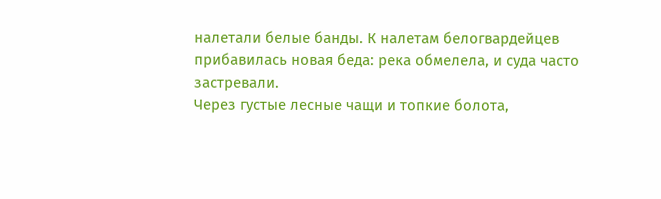налетали белые банды. К налетам белогвардейцев прибавилась новая беда: река обмелела, и суда часто застревали.
Через густые лесные чащи и топкие болота,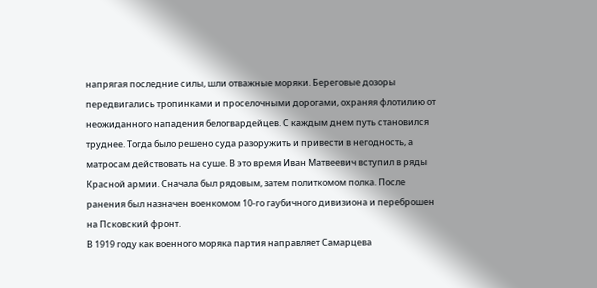напрягая последние силы, шли отважные моряки. Береговые дозоры передвигались тропинками и проселочными дорогами, охраняя флотилию от неожиданного нападения белогвардейцев. С каждым днем путь становился труднее. Тогда было решено суда разоружить и привести в негодность, а матросам действовать на суше. В это время Иван Матвеевич вступил в ряды Красной армии. Сначала был рядовым, затем политкомом полка. После ранения был назначен военкомом 10-го гаубичного дивизиона и переброшен на Псковский фронт.
В 1919 году как военного моряка партия направляет Самарцева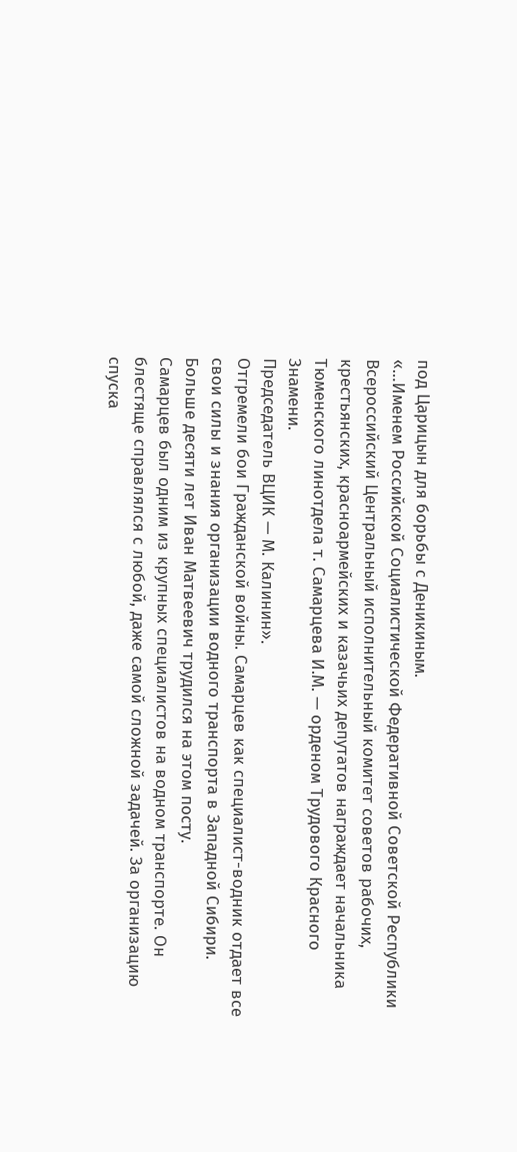под Царицын для борьбы с Деникиным.
«…Именем Российской Социалистической Федеративной Советской Республики Всероссийский Центральный исполнительный комитет советов рабочих, крестьянских, красноармейских и казачьих депутатов награждает начальника Тюменского линотдела т. Самарцева И.М. — орденом Трудового Красного Знамени.
Председатель ВЦИК — М. Калинин».
Отгремели бои Гражданской войны. Самарцев как специалист-водник отдает все свои силы и знания организации водного транспорта в Западной Сибири. Больше десяти лет Иван Матвеевич трудился на этом посту.
Самарцев был одним из крупных специалистов на водном транспорте. Он блестяще справлялся с любой, даже самой сложной задачей. За организацию спуска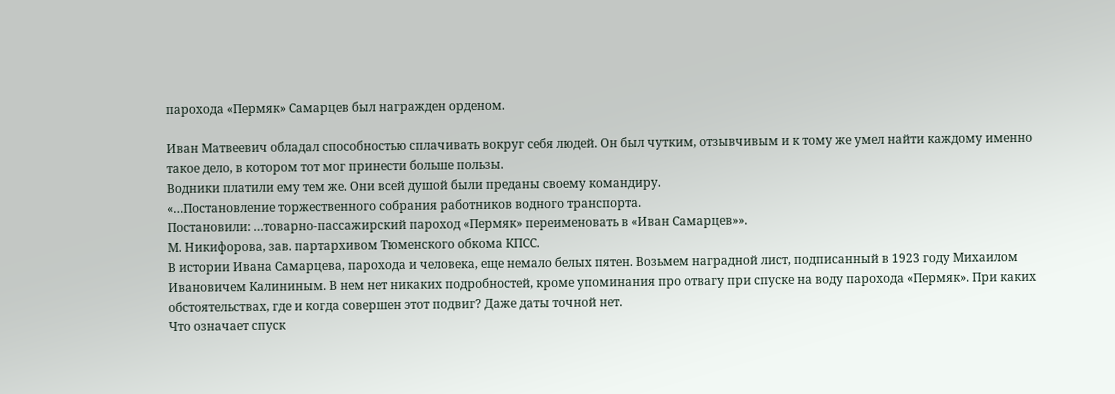парохода «Пермяк» Самарцев был награжден орденом.

Иван Матвеевич обладал способностью сплачивать вокруг себя людей. Он был чутким, отзывчивым и к тому же умел найти каждому именно такое дело, в котором тот мог принести больше пользы.
Водники платили ему тем же. Они всей душой были преданы своему командиру.
«…Постановление торжественного собрания работников водного транспорта.
Постановили: …товарно-пассажирский пароход «Пермяк» переименовать в «Иван Самарцев»».
М. Никифорова, зав. партархивом Тюменского обкома КПСС.
В истории Ивана Самарцева, парохода и человека, еще немало белых пятен. Возьмем наградной лист, подписанный в 1923 году Михаилом Ивановичем Калининым. В нем нет никаких подробностей, кроме упоминания про отвагу при спуске на воду парохода «Пермяк». При каких обстоятельствах, где и когда совершен этот подвиг? Даже даты точной нет.
Что означает спуск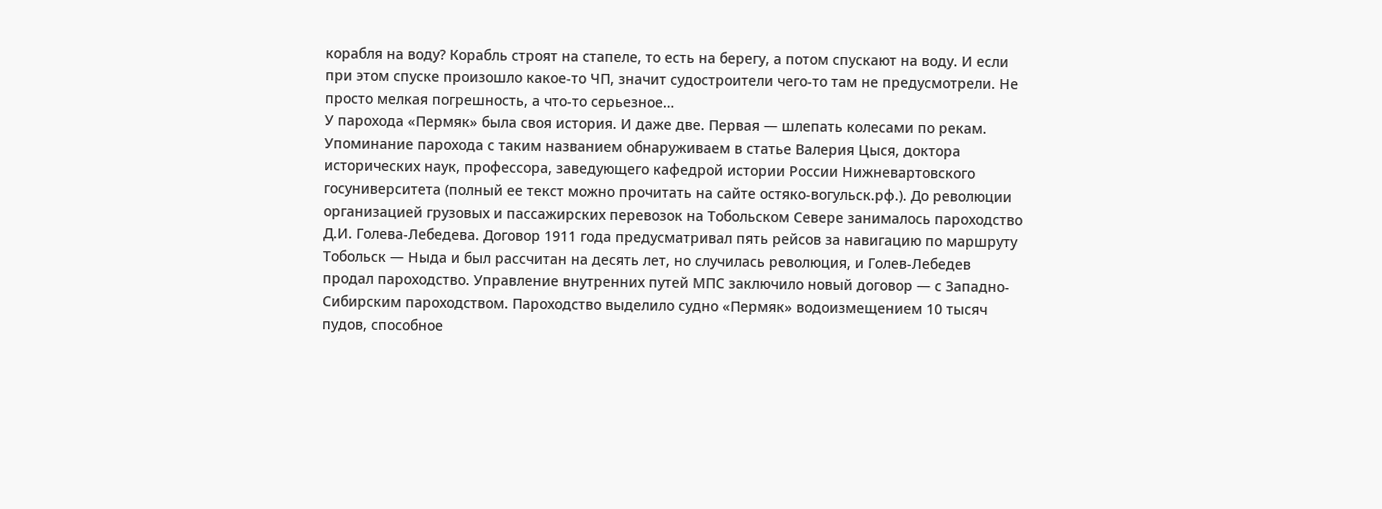корабля на воду? Корабль строят на стапеле, то есть на берегу, а потом спускают на воду. И если при этом спуске произошло какое-то ЧП, значит судостроители чего-то там не предусмотрели. Не просто мелкая погрешность, а что-то серьезное…
У парохода «Пермяк» была своя история. И даже две. Первая — шлепать колесами по рекам.
Упоминание парохода с таким названием обнаруживаем в статье Валерия Цыся, доктора исторических наук, профессора, заведующего кафедрой истории России Нижневартовского госуниверситета (полный ее текст можно прочитать на сайте остяко-вогульск.рф.). До революции организацией грузовых и пассажирских перевозок на Тобольском Севере занималось пароходство Д.И. Голева-Лебедева. Договор 1911 года предусматривал пять рейсов за навигацию по маршруту Тобольск — Ныда и был рассчитан на десять лет, но случилась революция, и Голев-Лебедев продал пароходство. Управление внутренних путей МПС заключило новый договор — с Западно-Сибирским пароходством. Пароходство выделило судно «Пермяк» водоизмещением 10 тысяч пудов, способное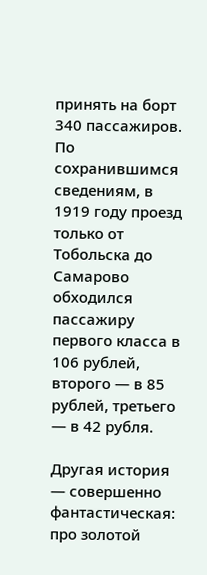принять на борт 340 пассажиров. По сохранившимся сведениям, в 1919 году проезд только от Тобольска до Самарово обходился пассажиру первого класса в 106 рублей, второго — в 85 рублей, третьего — в 42 рубля.

Другая история — совершенно фантастическая: про золотой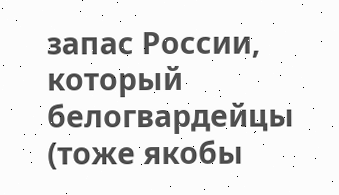запас России, который белогвардейцы (тоже якобы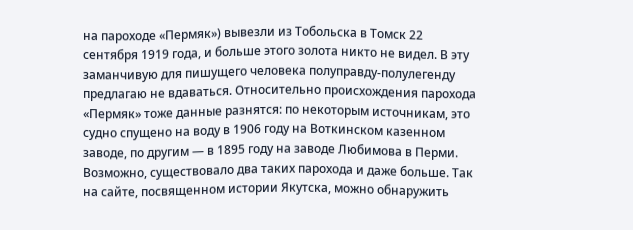на пароходе «Пермяк») вывезли из Тобольска в Томск 22 сентября 1919 года, и больше этого золота никто не видел. В эту заманчивую для пишущего человека полуправду-полулегенду предлагаю не вдаваться. Относительно происхождения парохода «Пермяк» тоже данные разнятся: по некоторым источникам, это судно спущено на воду в 1906 году на Воткинском казенном заводе, по другим — в 1895 году на заводе Любимова в Перми. Возможно, существовало два таких парохода и даже больше. Так на сайте, посвященном истории Якутска, можно обнаружить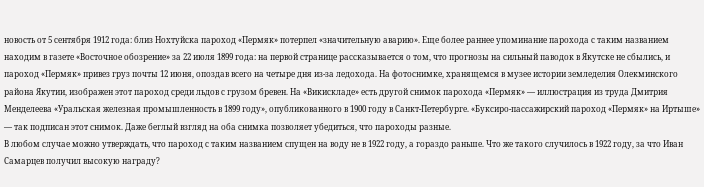новость от 5 сентября 1912 года: близ Нохтуйска пароход «Пермяк» потерпел «значительную аварию». Eще более раннее упоминание парохода с таким названием находим в газете «Восточное обозрение» за 22 июля 1899 года: на первой странице рассказывается о том, что прогнозы на сильный паводок в Якутске не сбылись, и пароход «Пермяк» привез груз почты 12 июня, опоздав всего на четыре дня из-за ледохода. На фотоснимке, хранящемся в музее истории земледелия Олекминского района Якутии, изображен этот пароход среди льдов с грузом бревен. На «Викискладе» есть другой снимок парохода «Пермяк» — иллюстрация из труда Дмитрия Менделеева «Уральская железная промышленность в 1899 году», опубликованного в 1900 году в Санкт-Петербурге. «Буксиро-пассажирский пароход «Пермяк» на Иртыше» — так подписан этот снимок. Даже беглый взгляд на оба снимка позволяет убедиться, что пароходы разные.
В любом случае можно утверждать, что пароход с таким названием спущен на воду не в 1922 году, а гораздо раньше. Что же такого случилось в 1922 году, за что Иван Самарцев получил высокую награду?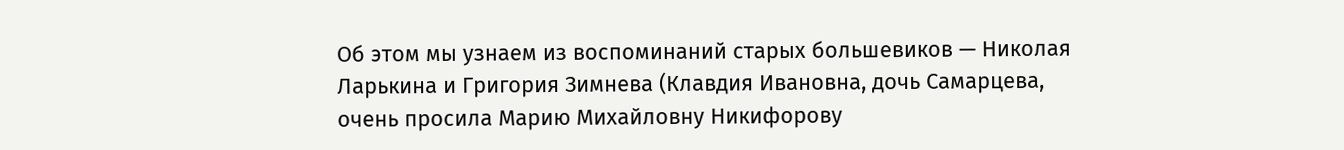Об этом мы узнаем из воспоминаний старых большевиков — Николая Ларькина и Григория Зимнева (Клавдия Ивановна, дочь Самарцева, очень просила Марию Михайловну Никифорову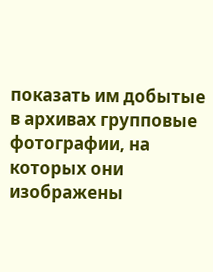показать им добытые в архивах групповые фотографии, на которых они изображены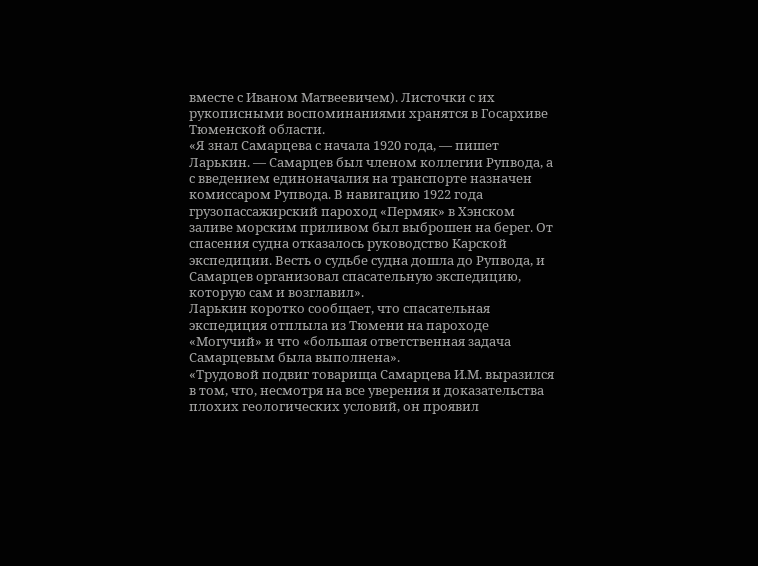вместе с Иваном Матвеевичем). Листочки с их рукописными воспоминаниями хранятся в Госархиве Тюменской области.
«Я знал Самарцева с начала 1920 года, — пишет Ларькин. — Самарцев был членом коллегии Рупвода, а с введением единоначалия на транспорте назначен комиссаром Рупвода. В навигацию 1922 года грузопассажирский пароход «Пермяк» в Хэнском заливе морским приливом был выброшен на берег. От спасения судна отказалось руководство Карской экспедиции. Весть о судьбе судна дошла до Рупвода, и Самарцев организовал спасательную экспедицию, которую сам и возглавил».
Ларькин коротко сообщает, что спасательная экспедиция отплыла из Тюмени на пароходе «Могучий» и что «большая ответственная задача Самарцевым была выполнена».
«Трудовой подвиг товарища Самарцева И.М. выразился в том, что, несмотря на все уверения и доказательства плохих геологических условий, он проявил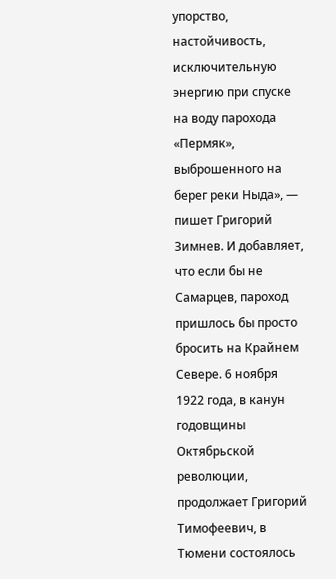упорство, настойчивость, исключительную энергию при спуске на воду парохода «Пермяк», выброшенного на берег реки Ныда», — пишет Григорий Зимнев. И добавляет, что если бы не Самарцев, пароход пришлось бы просто бросить на Крайнем Севере. 6 ноября 1922 года, в канун годовщины Октябрьской революции, продолжает Григорий Тимофеевич, в Тюмени состоялось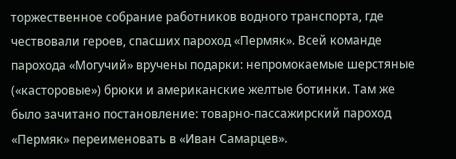торжественное собрание работников водного транспорта, где чествовали героев, спасших пароход «Пермяк». Всей команде парохода «Могучий» вручены подарки: непромокаемые шерстяные («касторовые») брюки и американские желтые ботинки. Там же было зачитано постановление: товарно-пассажирский пароход «Пермяк» переименовать в «Иван Самарцев».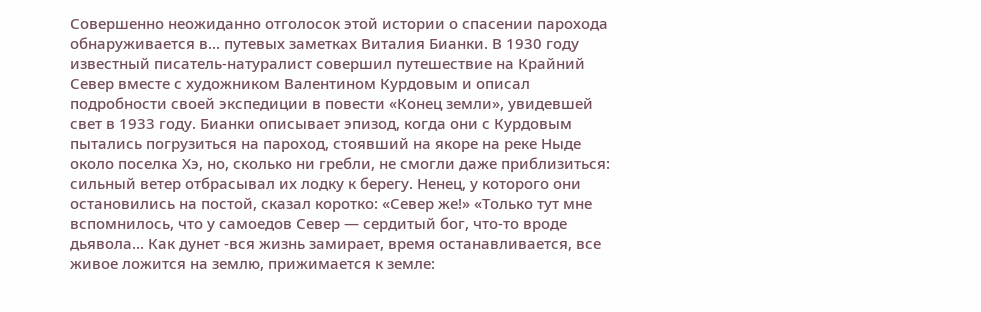Совершенно неожиданно отголосок этой истории о спасении парохода обнаруживается в… путевых заметках Виталия Бианки. В 1930 году известный писатель-натуралист совершил путешествие на Крайний Север вместе с художником Валентином Курдовым и описал подробности своей экспедиции в повести «Конец земли», увидевшей свет в 1933 году. Бианки описывает эпизод, когда они с Курдовым пытались погрузиться на пароход, стоявший на якоре на реке Ныде около поселка Хэ, но, сколько ни гребли, не смогли даже приблизиться: сильный ветер отбрасывал их лодку к берегу. Ненец, у которого они остановились на постой, сказал коротко: «Север же!» «Только тут мне вспомнилось, что у самоедов Север — сердитый бог, что-то вроде дьявола… Как дунет -вся жизнь замирает, время останавливается, все живое ложится на землю, прижимается к земле: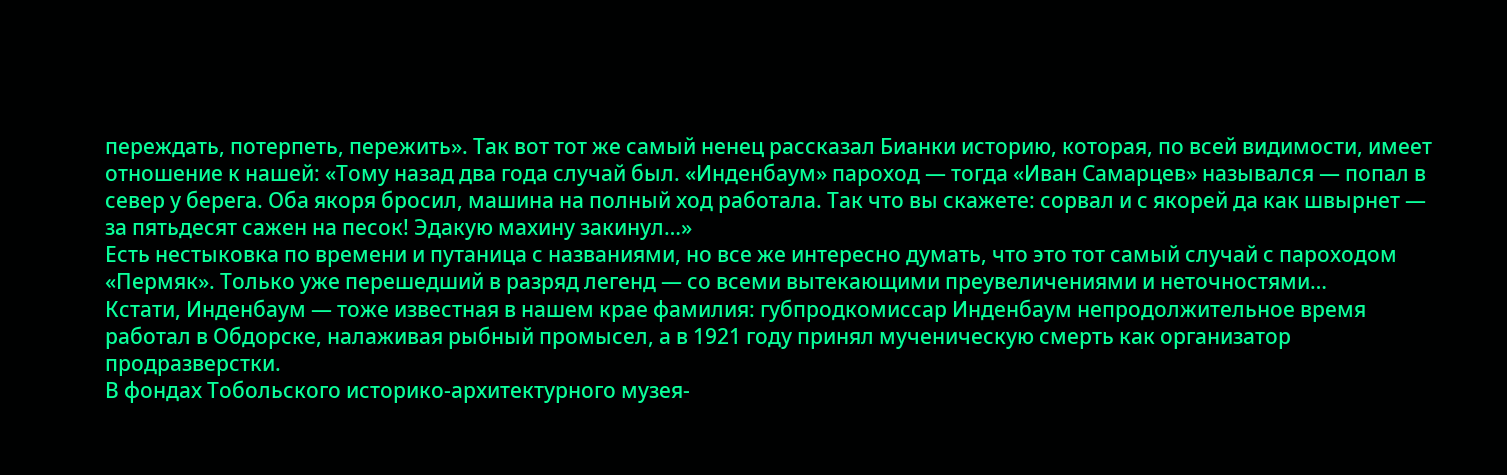переждать, потерпеть, пережить». Так вот тот же самый ненец рассказал Бианки историю, которая, по всей видимости, имеет отношение к нашей: «Тому назад два года случай был. «Инденбаум» пароход — тогда «Иван Самарцев» назывался — попал в север у берега. Оба якоря бросил, машина на полный ход работала. Так что вы скажете: сорвал и с якорей да как швырнет — за пятьдесят сажен на песок! Эдакую махину закинул…»
Eсть нестыковка по времени и путаница с названиями, но все же интересно думать, что это тот самый случай с пароходом «Пермяк». Только уже перешедший в разряд легенд — со всеми вытекающими преувеличениями и неточностями…
Кстати, Инденбаум — тоже известная в нашем крае фамилия: губпродкомиссар Инденбаум непродолжительное время работал в Обдорске, налаживая рыбный промысел, а в 1921 году принял мученическую смерть как организатор продразверстки.
В фондах Тобольского историко-архитектурного музея-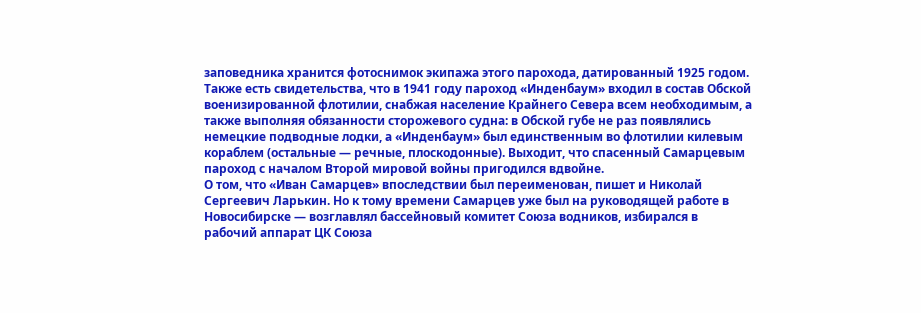заповедника хранится фотоснимок экипажа этого парохода, датированный 1925 годом. Также есть свидетельства, что в 1941 году пароход «Инденбаум» входил в состав Обской военизированной флотилии, снабжая население Крайнего Севера всем необходимым, а также выполняя обязанности сторожевого судна: в Обской губе не раз появлялись немецкие подводные лодки, а «Инденбаум» был единственным во флотилии килевым кораблем (остальные — речные, плоскодонные). Выходит, что спасенный Самарцевым пароход с началом Второй мировой войны пригодился вдвойне.
О том, что «Иван Самарцев» впоследствии был переименован, пишет и Николай Сергеевич Ларькин. Но к тому времени Самарцев уже был на руководящей работе в Новосибирске — возглавлял бассейновый комитет Союза водников, избирался в рабочий аппарат ЦК Союза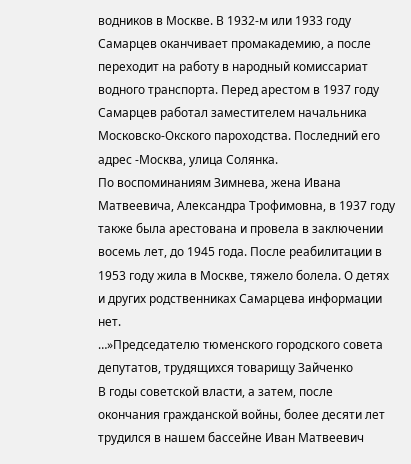водников в Москве. В 1932-м или 1933 году Самарцев оканчивает промакадемию, а после переходит на работу в народный комиссариат водного транспорта. Перед арестом в 1937 году Самарцев работал заместителем начальника Московско-Окского пароходства. Последний его адрес -Москва, улица Солянка.
По воспоминаниям Зимнева, жена Ивана Матвеевича, Александра Трофимовна, в 1937 году также была арестована и провела в заключении восемь лет, до 1945 года. После реабилитации в 1953 году жила в Москве, тяжело болела. О детях и других родственниках Самарцева информации нет.
…»Председателю тюменского городского совета депутатов, трудящихся товарищу Зайченко
В годы советской власти, а затем, после окончания гражданской войны, более десяти лет трудился в нашем бассейне Иван Матвеевич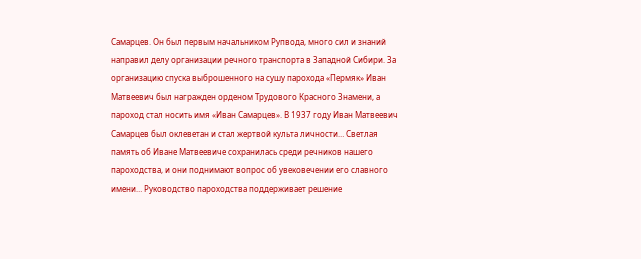Самарцев. Он был первым начальником Рупвода, много сил и знаний направил делу организации речного транспорта в Западной Сибири. За организацию спуска выброшенного на сушу парохода «Пермяк» Иван Матвеевич был награжден орденом Трудового Красного Знамени, а пароход стал носить имя «Иван Самарцев». В 1937 году Иван Матвеевич Самарцев был оклеветан и стал жертвой культа личности… Светлая память об Иване Матвеевиче сохранилась среди речников нашего пароходства, и они поднимают вопрос об увековечении его славного имени… Руководство пароходства поддерживает решение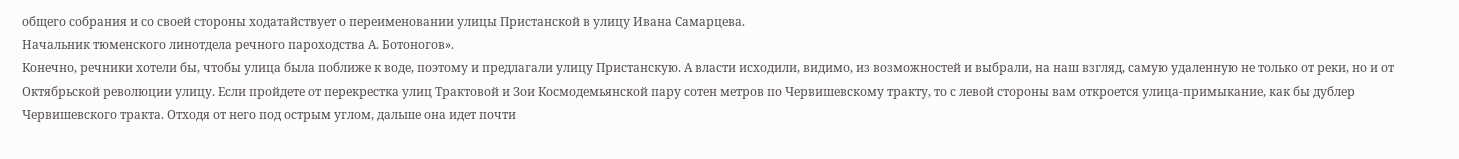общего собрания и со своей стороны ходатайствует о переименовании улицы Пристанской в улицу Ивана Самарцева.
Начальник тюменского линотдела речного пароходства А. Ботоногов».
Конечно, речники хотели бы, чтобы улица была поближе к воде, поэтому и предлагали улицу Пристанскую. А власти исходили, видимо, из возможностей и выбрали, на наш взгляд, самую удаленную не только от реки, но и от Октябрьской революции улицу. Eсли пройдете от перекрестка улиц Трактовой и Зои Космодемьянской пару сотен метров по Червишевскому тракту, то с левой стороны вам откроется улица-примыкание, как бы дублер Червишевского тракта. Отходя от него под острым углом, дальше она идет почти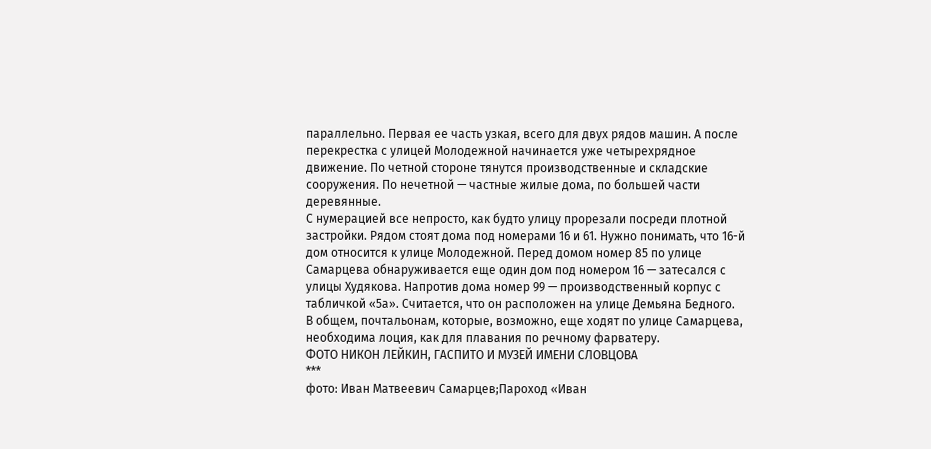параллельно. Первая ее часть узкая, всего для двух рядов машин. А после перекрестка с улицей Молодежной начинается уже четырехрядное движение. По четной стороне тянутся производственные и складские сооружения. По нечетной — частные жилые дома, по большей части деревянные.
С нумерацией все непросто, как будто улицу прорезали посреди плотной застройки. Рядом стоят дома под номерами 16 и 61. Нужно понимать, что 16-й дом относится к улице Молодежной. Перед домом номер 85 по улице Самарцева обнаруживается еще один дом под номером 16 — затесался с улицы Худякова. Напротив дома номер 99 — производственный корпус с табличкой «5а». Считается, что он расположен на улице Демьяна Бедного.
В общем, почтальонам, которые, возможно, еще ходят по улице Самарцева, необходима лоция, как для плавания по речному фарватеру.
ФОТО НИКОН ЛEЙКИН, ГАСПИТО И МУЗEЙ ИМEНИ СЛОВЦОВА
***
фото: Иван Матвеевич Самарцев;Пароход «Иван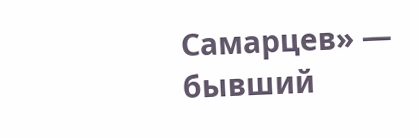Самарцев» — бывший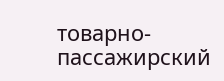товарно-пассажирский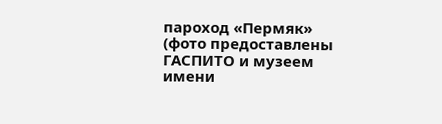пароход «Пермяк» (фото предоставлены ГАСПИТО и музеем имени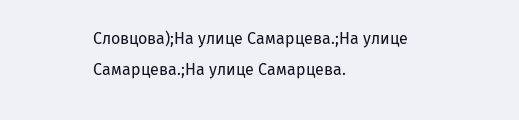Словцова);На улице Самарцева.;На улице Самарцева.;На улице Самарцева.